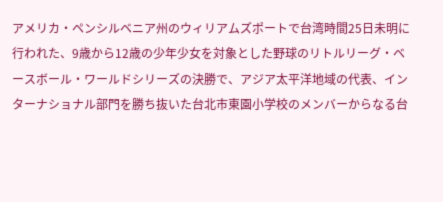アメリカ・ペンシルベニア州のウィリアムズポートで台湾時間25日未明に行われた、9歳から12歳の少年少女を対象とした野球のリトルリーグ・ベースボール・ワールドシリーズの決勝で、アジア太平洋地域の代表、インターナショナル部門を勝ち抜いた台北市東園小学校のメンバーからなる台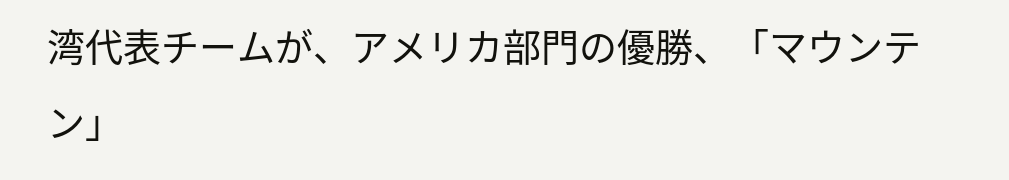湾代表チームが、アメリカ部門の優勝、「マウンテン」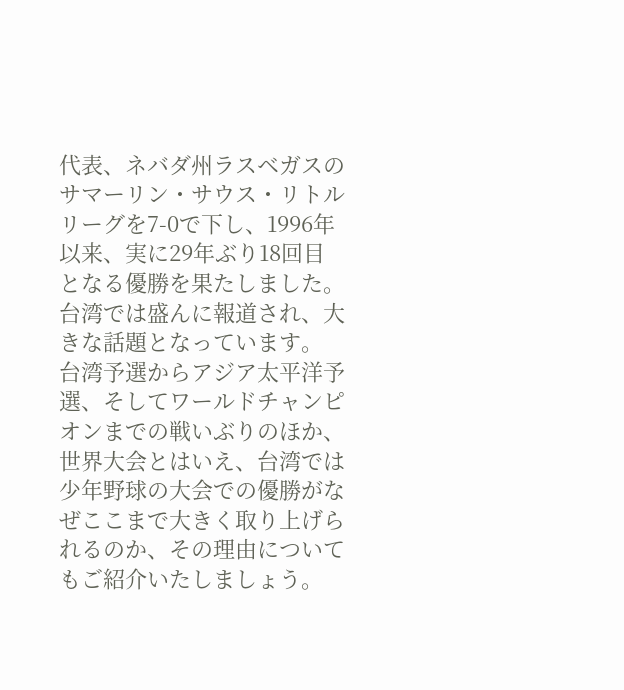代表、ネバダ州ラスベガスのサマーリン・サウス・リトルリーグを7-0で下し、1996年以来、実に29年ぶり18回目となる優勝を果たしました。台湾では盛んに報道され、大きな話題となっています。
台湾予選からアジア太平洋予選、そしてワールドチャンピオンまでの戦いぶりのほか、世界大会とはいえ、台湾では少年野球の大会での優勝がなぜここまで大きく取り上げられるのか、その理由についてもご紹介いたしましょう。